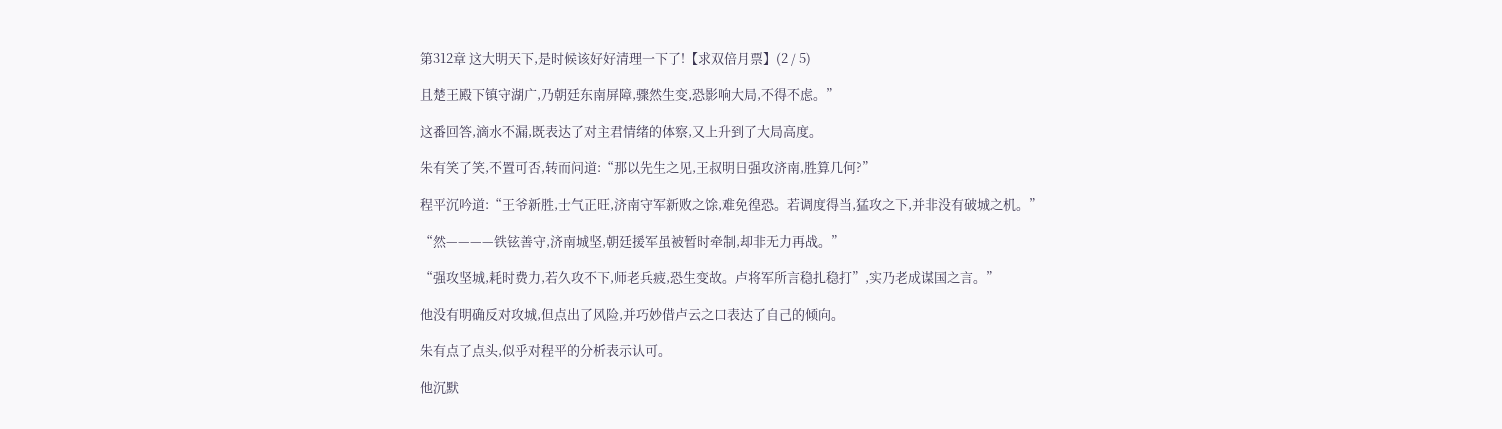第312章 这大明天下,是时候该好好清理一下了!【求双倍月票】(2 / 5)

且楚王殿下镇守湖广,乃朝廷东南屏障,骤然生变,恐影响大局,不得不虑。”

这番回答,滴水不漏,既表达了对主君情绪的体察,又上升到了大局高度。

朱有笑了笑,不置可否,转而问道:“那以先生之见,王叔明日强攻济南,胜算几何?”

程平沉吟道:“王爷新胜,士气正旺,济南守军新败之馀,难免徨恐。若调度得当,猛攻之下,并非没有破城之机。”

“然————铁铉善守,济南城坚,朝廷援军虽被暂时牵制,却非无力再战。”

“强攻坚城,耗时费力,若久攻不下,师老兵疲,恐生变故。卢将军所言稳扎稳打”,实乃老成谋国之言。”

他没有明确反对攻城,但点出了风险,并巧妙借卢云之口表达了自己的倾向。

朱有点了点头,似乎对程平的分析表示认可。

他沉默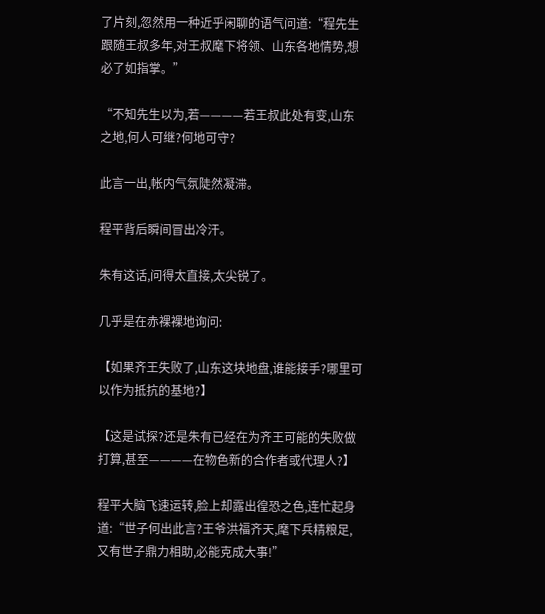了片刻,忽然用一种近乎闲聊的语气问道:“程先生跟随王叔多年,对王叔麾下将领、山东各地情势,想必了如指掌。”

“不知先生以为,若————若王叔此处有变,山东之地,何人可继?何地可守?

此言一出,帐内气氛陡然凝滞。

程平背后瞬间冒出冷汗。

朱有这话,问得太直接,太尖锐了。

几乎是在赤裸裸地询问:

【如果齐王失败了,山东这块地盘,谁能接手?哪里可以作为抵抗的基地?】

【这是试探?还是朱有已经在为齐王可能的失败做打算,甚至————在物色新的合作者或代理人?】

程平大脑飞速运转,脸上却露出徨恐之色,连忙起身道:“世子何出此言?王爷洪福齐天,麾下兵精粮足,又有世子鼎力相助,必能克成大事!”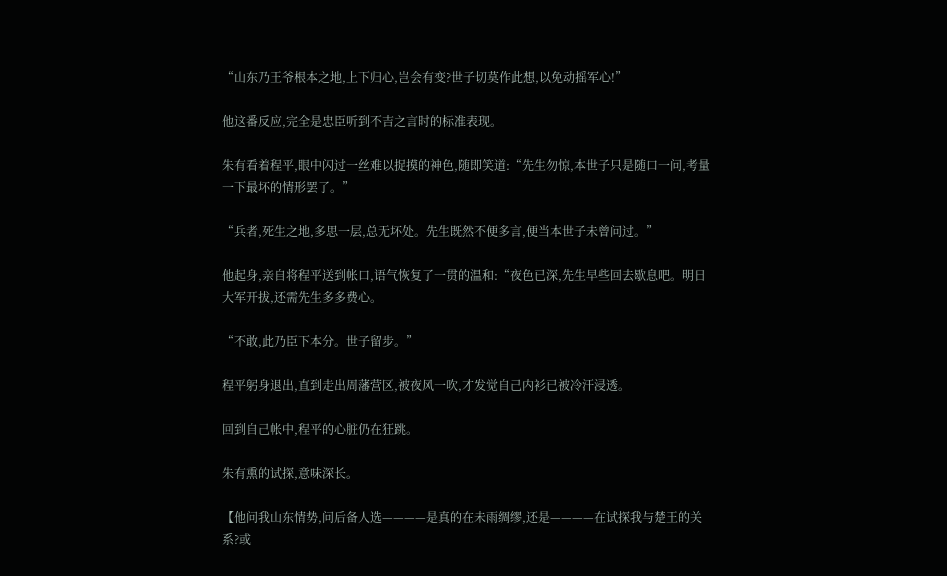“山东乃王爷根本之地,上下归心,岂会有变?世子切莫作此想,以免动摇军心!”

他这番反应,完全是忠臣听到不吉之言时的标准表现。

朱有看着程平,眼中闪过一丝难以捉摸的神色,随即笑道:“先生勿惊,本世子只是随口一问,考量一下最坏的情形罢了。”

“兵者,死生之地,多思一层,总无坏处。先生既然不便多言,便当本世子未曾问过。”

他起身,亲自将程平送到帐口,语气恢复了一贯的温和:“夜色已深,先生早些回去歇息吧。明日大军开拔,还需先生多多费心。

“不敢,此乃臣下本分。世子留步。”

程平躬身退出,直到走出周藩营区,被夜风一吹,才发觉自己内衫已被冷汗浸透。

回到自己帐中,程平的心脏仍在狂跳。

朱有熏的试探,意味深长。

【他问我山东情势,问后备人选————是真的在未雨绸缪,还是————在试探我与楚王的关系?或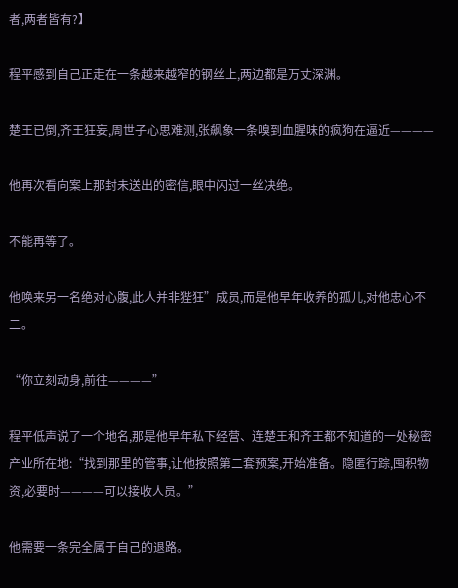者,两者皆有?】

程平感到自己正走在一条越来越窄的钢丝上,两边都是万丈深渊。

楚王已倒,齐王狂妄,周世子心思难测,张飙象一条嗅到血腥味的疯狗在逼近————

他再次看向案上那封未送出的密信,眼中闪过一丝决绝。

不能再等了。

他唤来另一名绝对心腹,此人并非狴狂”成员,而是他早年收养的孤儿,对他忠心不二。

“你立刻动身,前往————”

程平低声说了一个地名,那是他早年私下经营、连楚王和齐王都不知道的一处秘密产业所在地:“找到那里的管事,让他按照第二套预案,开始准备。隐匿行踪,囤积物资,必要时————可以接收人员。”

他需要一条完全属于自己的退路。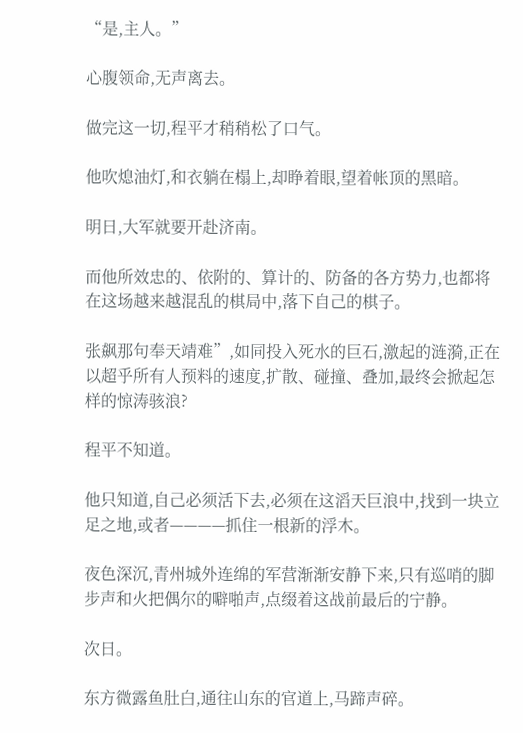“是,主人。”

心腹领命,无声离去。

做完这一切,程平才稍稍松了口气。

他吹熄油灯,和衣躺在榻上,却睁着眼,望着帐顶的黑暗。

明日,大军就要开赴济南。

而他所效忠的、依附的、算计的、防备的各方势力,也都将在这场越来越混乱的棋局中,落下自己的棋子。

张飙那句奉天靖难”,如同投入死水的巨石,激起的涟漪,正在以超乎所有人预料的速度,扩散、碰撞、叠加,最终会掀起怎样的惊涛骇浪?

程平不知道。

他只知道,自己必须活下去,必须在这滔天巨浪中,找到一块立足之地,或者————抓住一根新的浮木。

夜色深沉,青州城外连绵的军营渐渐安静下来,只有巡哨的脚步声和火把偶尔的噼啪声,点缀着这战前最后的宁静。

次日。

东方微露鱼肚白,通往山东的官道上,马蹄声碎。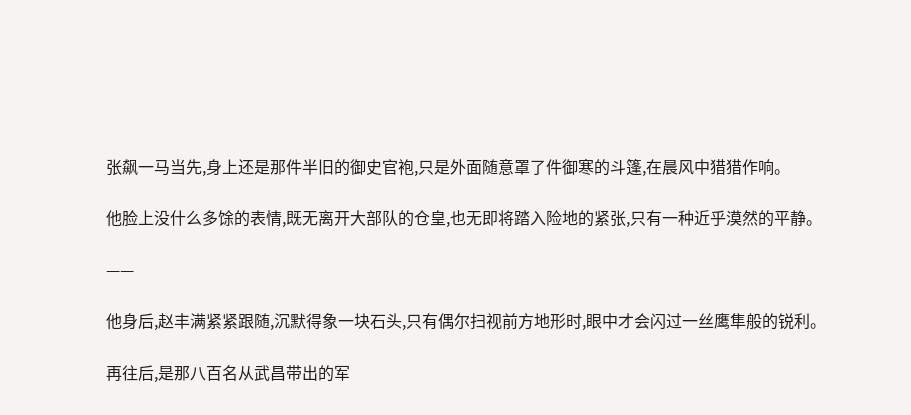张飙一马当先,身上还是那件半旧的御史官袍,只是外面随意罩了件御寒的斗篷,在晨风中猎猎作响。

他脸上没什么多馀的表情,既无离开大部队的仓皇,也无即将踏入险地的紧张,只有一种近乎漠然的平静。

——

他身后,赵丰满紧紧跟随,沉默得象一块石头,只有偶尔扫视前方地形时,眼中才会闪过一丝鹰隼般的锐利。

再往后,是那八百名从武昌带出的军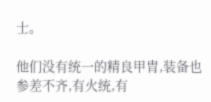士。

他们没有统一的精良甲胄,装备也参差不齐,有火统,有